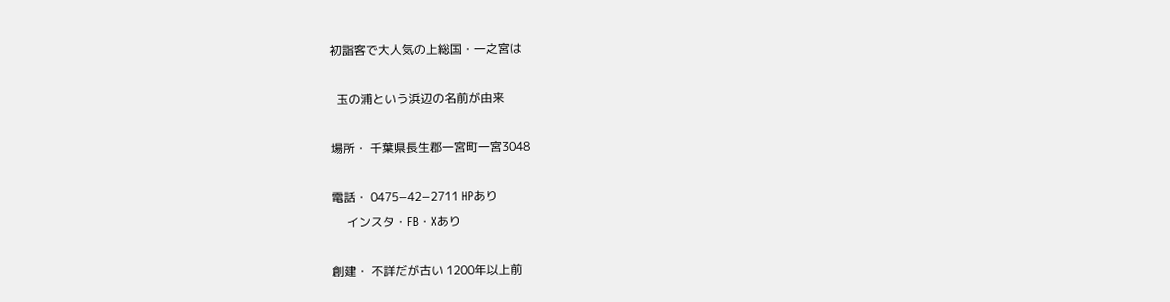初詣客で大人気の上総国・一之宮は

  玉の浦という浜辺の名前が由来

場所・ 千葉県長生郡一宮町一宮3048

電話・ 0475−42−2711 HPあり
     インスタ・FB・Xあり

創建・ 不詳だが古い 1200年以上前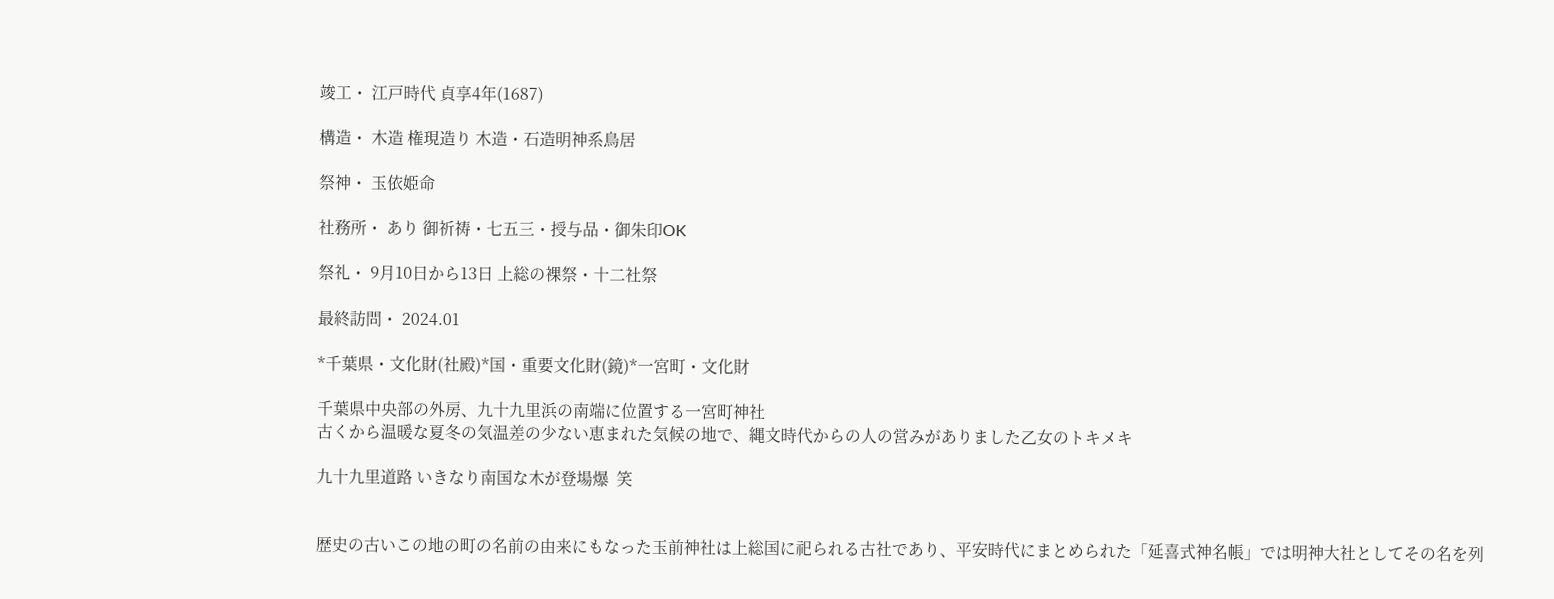竣工・ 江戸時代 貞享4年(1687)

構造・ 木造 権現造り 木造・石造明神系鳥居

祭神・ 玉依姫命

社務所・ あり 御祈祷・七五三・授与品・御朱印OK

祭礼・ 9月10日から13日 上総の裸祭・十二社祭

最終訪問・ 2024.01

*千葉県・文化財(社殿)*国・重要文化財(鏡)*一宮町・文化財

千葉県中央部の外房、九十九里浜の南端に位置する一宮町神社
古くから温暖な夏冬の気温差の少ない恵まれた気候の地で、縄文時代からの人の営みがありました乙女のトキメキ

九十九里道路 いきなり南国な木が登場爆  笑


歴史の古いこの地の町の名前の由来にもなった玉前神社は上総国に祀られる古社であり、平安時代にまとめられた「延喜式神名帳」では明神大社としてその名を列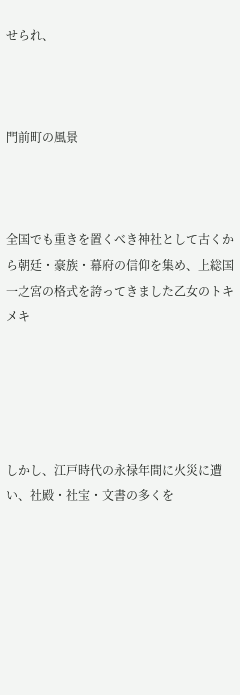せられ、



門前町の風景



全国でも重きを置くべき神社として古くから朝廷・豪族・幕府の信仰を集め、上総国一之宮の格式を誇ってきました乙女のトキメキ





しかし、江戸時代の永禄年間に火災に遭い、社殿・社宝・文書の多くを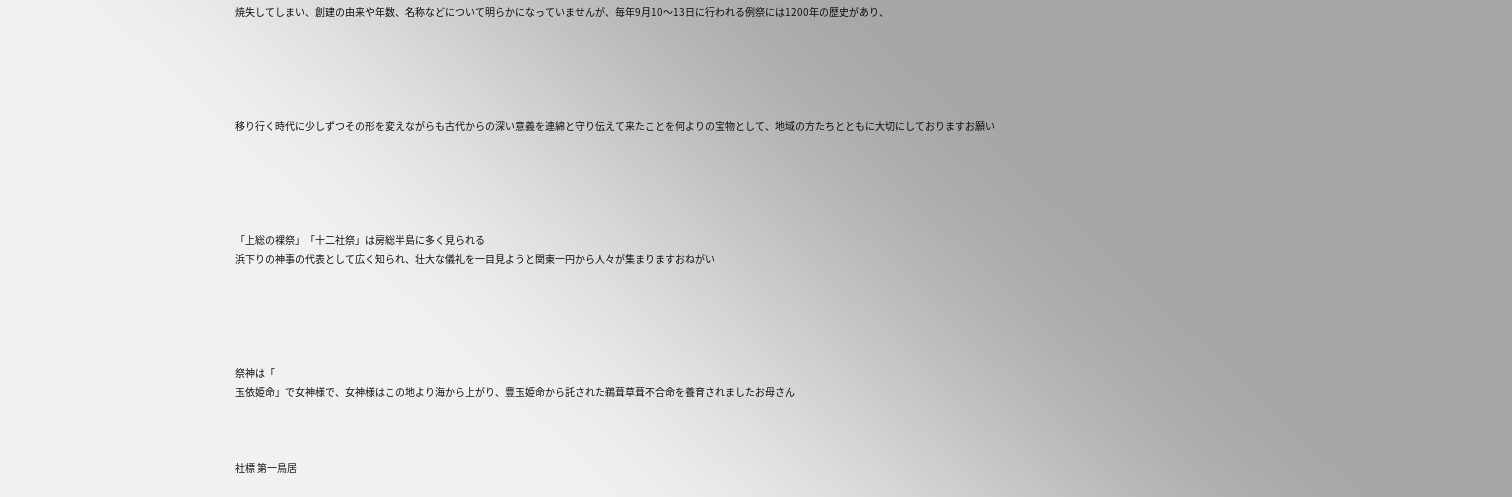焼失してしまい、創建の由来や年数、名称などについて明らかになっていませんが、毎年9月10〜13日に行われる例祭には1200年の歴史があり、





移り行く時代に少しずつその形を変えながらも古代からの深い意義を連綿と守り伝えて来たことを何よりの宝物として、地域の方たちとともに大切にしておりますお願い





「上総の裸祭」「十二社祭」は房総半島に多く見られる
浜下りの神事の代表として広く知られ、壮大な儀礼を一目見ようと関東一円から人々が集まりますおねがい





祭神は「
玉依姫命」で女神様で、女神様はこの地より海から上がり、豊玉姫命から託された鵜葺草葺不合命を養育されましたお母さん



社標 第一鳥居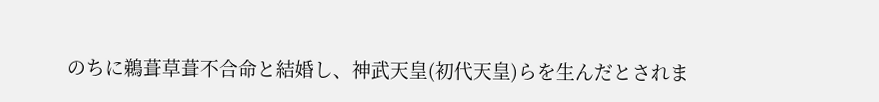のちに鵜葺草葺不合命と結婚し、神武天皇(初代天皇)らを生んだとされま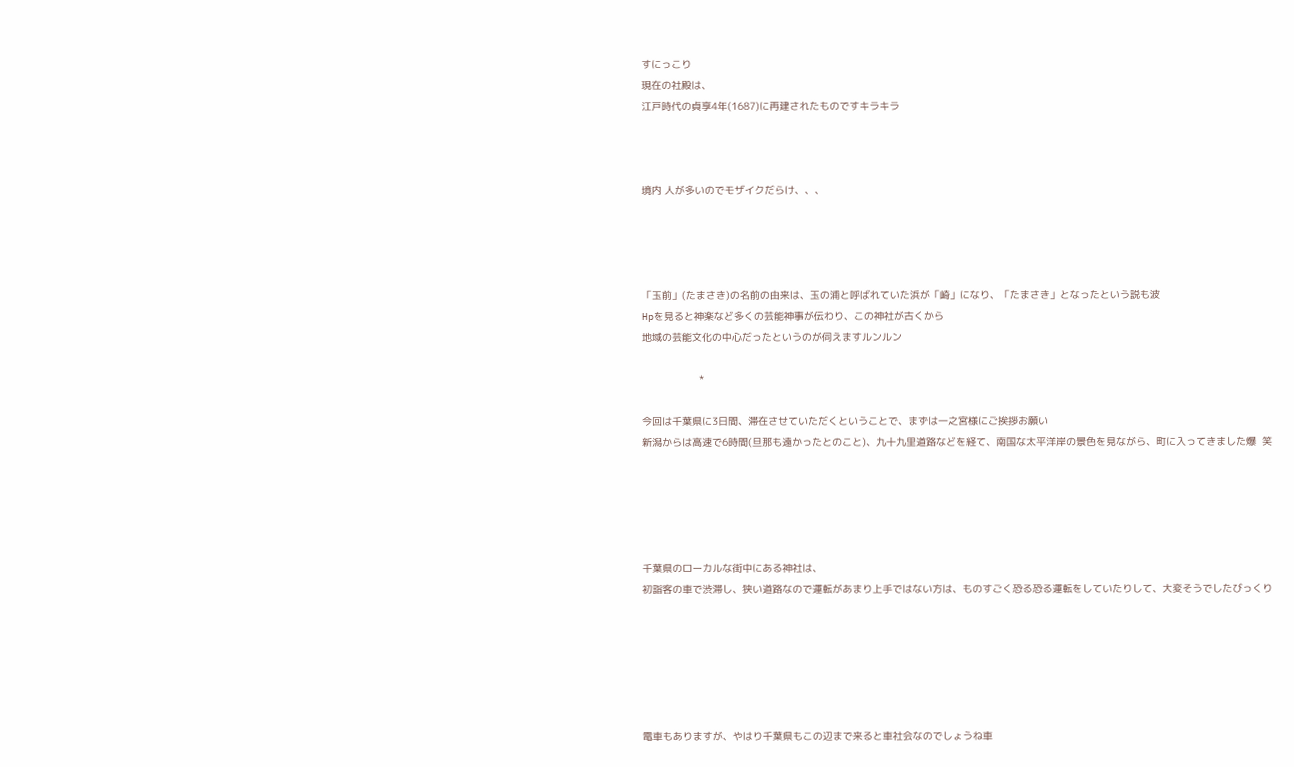すにっこり
現在の社殿は、
江戸時代の貞享4年(1687)に再建されたものですキラキラ



境内 人が多いのでモザイクだらけ、、、




「玉前」(たまさき)の名前の由来は、玉の浦と呼ばれていた浜が「崎」になり、「たまさき」となったという説も波
Hpを見ると神楽など多くの芸能神事が伝わり、この神社が古くから
地域の芸能文化の中心だったというのが伺えますルンルン

                   *

今回は千葉県に3日間、滞在させていただくということで、まずは一之宮様にご挨拶お願い
新潟からは高速で6時間(旦那も遠かったとのこと)、九十九里道路などを経て、南国な太平洋岸の景色を見ながら、町に入ってきました爆  笑





千葉県のローカルな街中にある神社は、
初詣客の車で渋滞し、狭い道路なので運転があまり上手ではない方は、ものすごく恐る恐る運転をしていたりして、大変そうでしたびっくり






電車もありますが、やはり千葉県もこの辺まで来ると車社会なのでしょうね車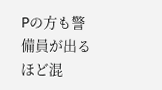Pの方も警備員が出るほど混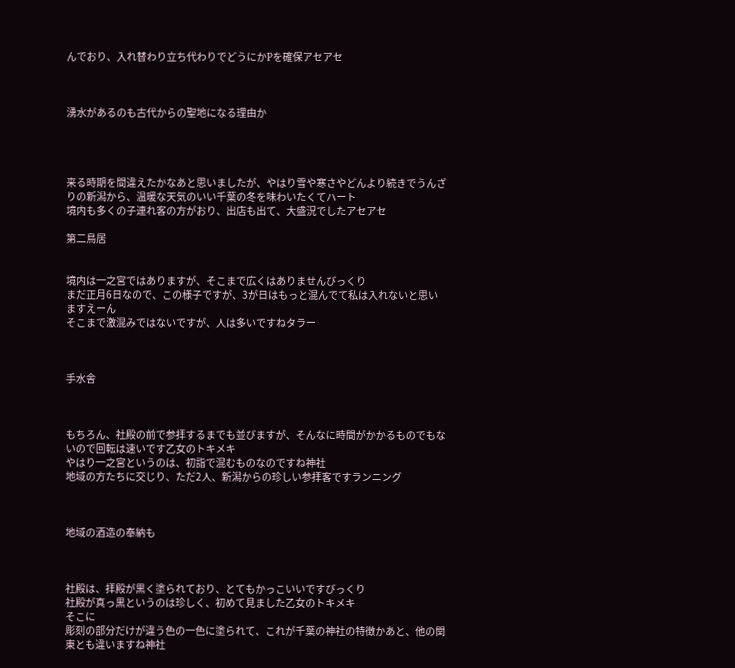んでおり、入れ替わり立ち代わりでどうにかPを確保アセアセ



湧水があるのも古代からの聖地になる理由か




来る時期を間違えたかなあと思いましたが、やはり雪や寒さやどんより続きでうんざりの新潟から、温暖な天気のいい千葉の冬を味わいたくてハート
境内も多くの子連れ客の方がおり、出店も出て、大盛況でしたアセアセ

第二鳥居


境内は一之宮ではありますが、そこまで広くはありませんびっくり
まだ正月6日なので、この様子ですが、3が日はもっと混んでて私は入れないと思いますえーん
そこまで激混みではないですが、人は多いですねタラー



手水舎



もちろん、社殿の前で参拝するまでも並びますが、そんなに時間がかかるものでもないので回転は速いです乙女のトキメキ
やはり一之宮というのは、初詣で混むものなのですね神社
地域の方たちに交じり、ただ2人、新潟からの珍しい参拝客ですランニング



地域の酒造の奉納も



社殿は、拝殿が黒く塗られており、とてもかっこいいですびっくり
社殿が真っ黒というのは珍しく、初めて見ました乙女のトキメキ
そこに
彫刻の部分だけが違う色の一色に塗られて、これが千葉の神社の特徴かあと、他の関東とも違いますね神社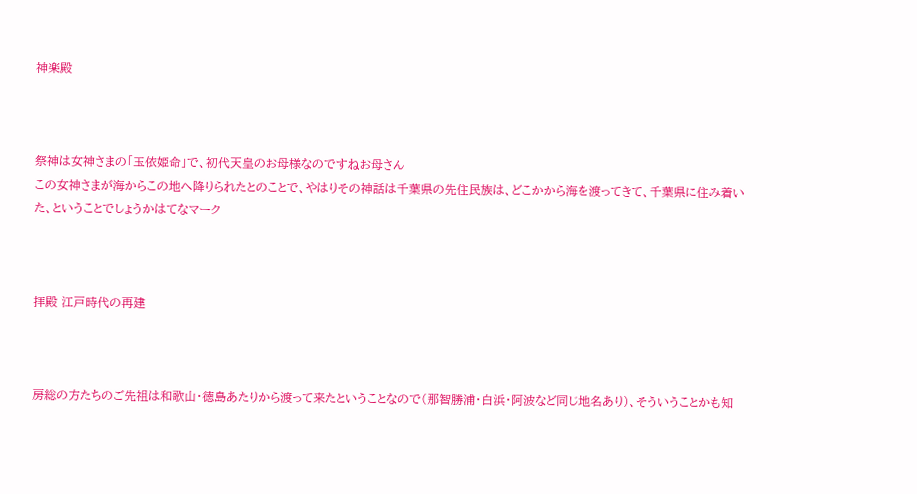神楽殿



祭神は女神さまの「玉依姫命」で、初代天皇のお母様なのですねお母さん
この女神さまが海からこの地へ降りられたとのことで、やはりその神話は千葉県の先住民族は、どこかから海を渡ってきて、千葉県に住み着いた、ということでしょうかはてなマーク



拝殿 江戸時代の再建



房総の方たちのご先祖は和歌山・徳島あたりから渡って来たということなので(那智勝浦・白浜・阿波など同じ地名あり)、そういうことかも知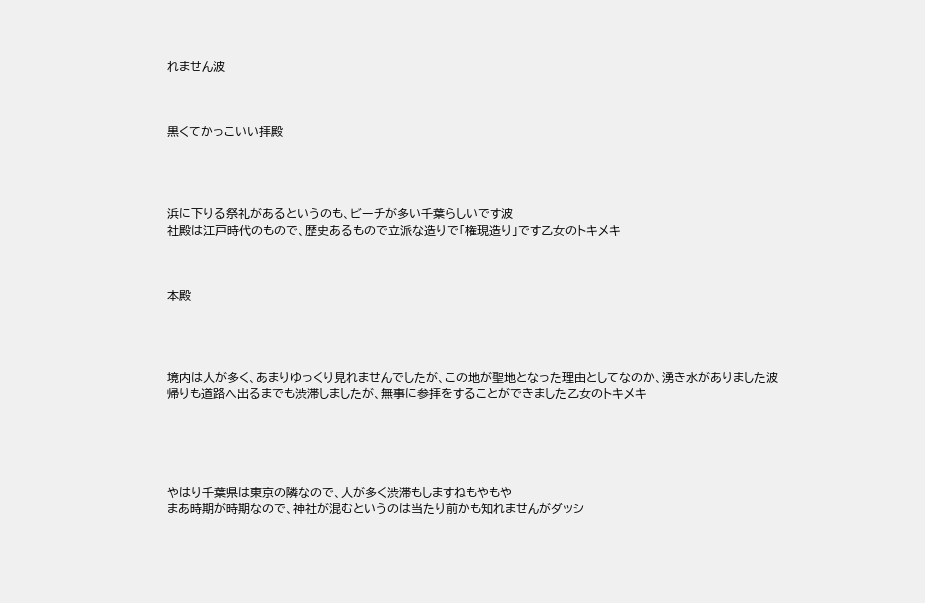れません波



黒くてかっこいい拝殿




浜に下りる祭礼があるというのも、ビーチが多い千葉らしいです波
社殿は江戸時代のもので、歴史あるもので立派な造りで「権現造り」です乙女のトキメキ



本殿




境内は人が多く、あまりゆっくり見れませんでしたが、この地が聖地となった理由としてなのか、湧き水がありました波
帰りも道路へ出るまでも渋滞しましたが、無事に参拝をすることができました乙女のトキメキ





やはり千葉県は東京の隣なので、人が多く渋滞もしますねもやもや
まあ時期が時期なので、神社が混むというのは当たり前かも知れませんがダッシ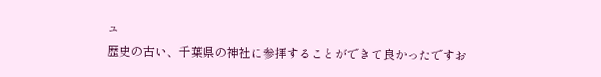ュ
歴史の古い、千葉県の神社に参拝することができて良かったですお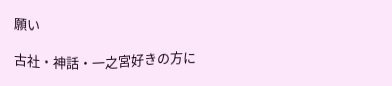願い

古社・神話・一之宮好きの方に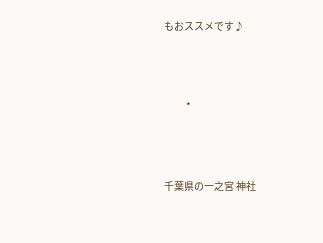もおススメです♪



           *



千葉県の一之宮 神社